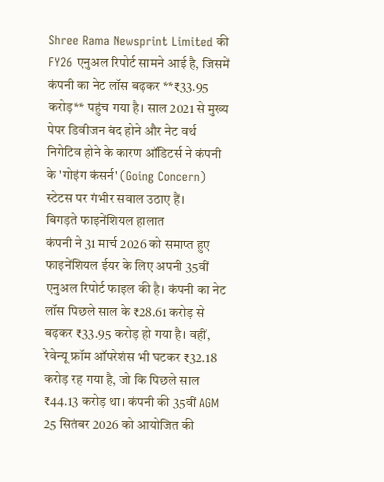Shree Rama Newsprint Limited की FY26 एनुअल रिपोर्ट सामने आई है, जिसमें कंपनी का नेट लॉस बढ़कर **₹33.95 करोड़** पहुंच गया है। साल 2021 से मुख्य पेपर डिवीजन बंद होने और नेट वर्थ निगेटिव होने के कारण ऑडिटर्स ने कंपनी के 'गोइंग कंसर्न' (Going Concern) स्टेटस पर गंभीर सवाल उठाए हैं।
बिगड़ते फाइनेंशियल हालात
कंपनी ने 31 मार्च 2026 को समाप्त हुए फाइनेंशियल ईयर के लिए अपनी 35वीं एनुअल रिपोर्ट फाइल की है। कंपनी का नेट लॉस पिछले साल के ₹28.61 करोड़ से बढ़कर ₹33.95 करोड़ हो गया है। वहीं, रेवेन्यू फ्रॉम ऑपरेशंस भी घटकर ₹32.18 करोड़ रह गया है, जो कि पिछले साल ₹44.13 करोड़ था। कंपनी की 35वीं AGM 25 सितंबर 2026 को आयोजित की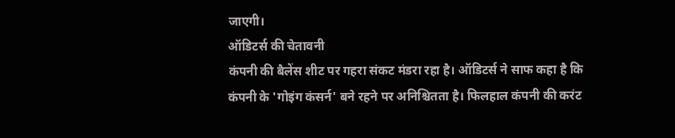जाएगी।
ऑडिटर्स की चेतावनी
कंपनी की बैलेंस शीट पर गहरा संकट मंडरा रहा है। ऑडिटर्स ने साफ कहा है कि कंपनी के 'गोइंग कंसर्न' बने रहने पर अनिश्चितता है। फिलहाल कंपनी की करंट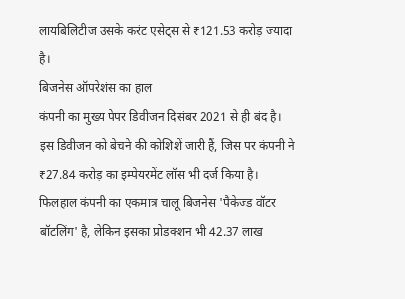लायबिलिटीज उसके करंट एसेट्स से ₹121.53 करोड़ ज्यादा है।
बिजनेस ऑपरेशंस का हाल
कंपनी का मुख्य पेपर डिवीजन दिसंबर 2021 से ही बंद है। इस डिवीजन को बेचने की कोशिशें जारी हैं, जिस पर कंपनी ने ₹27.84 करोड़ का इम्पेयरमेंट लॉस भी दर्ज किया है। फिलहाल कंपनी का एकमात्र चालू बिजनेस 'पैकेज्ड वॉटर बॉटलिंग' है, लेकिन इसका प्रोडक्शन भी 42.37 लाख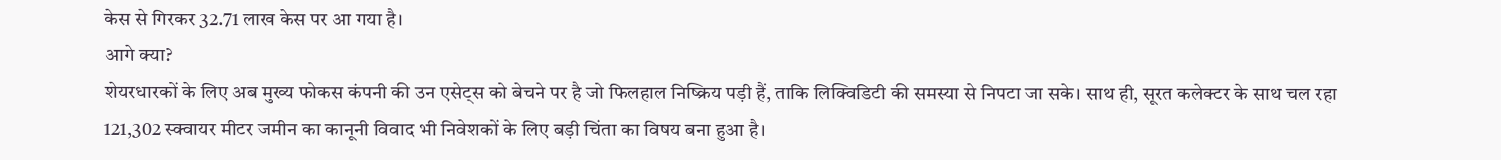केस से गिरकर 32.71 लाख केस पर आ गया है।
आगे क्या?
शेयरधारकों के लिए अब मुख्य फोकस कंपनी की उन एसेट्स को बेचने पर है जो फिलहाल निष्क्रिय पड़ी हैं, ताकि लिक्विडिटी की समस्या से निपटा जा सके। साथ ही, सूरत कलेक्टर के साथ चल रहा 121,302 स्क्वायर मीटर जमीन का कानूनी विवाद भी निवेशकों के लिए बड़ी चिंता का विषय बना हुआ है।